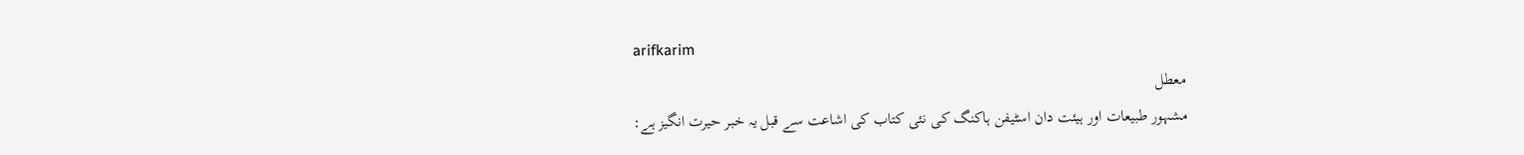arifkarim
معطل
مشہور طبیعات اور ہیئت دان اسٹیفن ہاکنگ کی نئی کتاب کی اشاعت سے قبل یہ خبر حیرت انگیز ہے: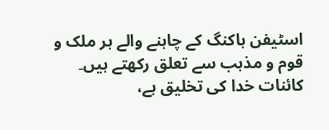اسٹیفن ہاکنگ کے چاہنے والے ہر ملک و قوم و مذہب سے تعلق رکھتے ہیں۔ کائنات خدا کی تخلیق ہے،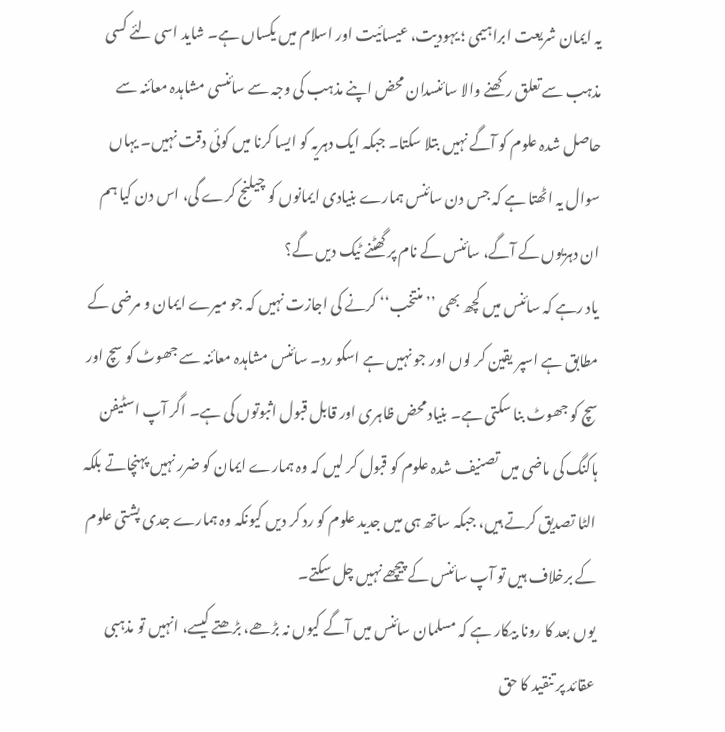یہ ایمان شریعت ابراہیمی ؛ یہودیت، عیسائیت اور اسلام میں یکساں ہے۔ شاید اسی لئے کسی مذہب سے تعلق رکھنے والا سائنسدان محض اپنے مذہب کی وجہ سے سائنسی مشاہدہ معائنہ سے حاصل شدہ علوم کو آگے نہیں بتلا سکتا۔ جبکہ ایک دہریہ کو ایسا کرنا میں کوئی دقت نہیں۔ یہاں سوال یہ اٹھتا ہے کہ جس دن سائنس ہمارے بنیادی ایمانوں کو چیلنج کرے گی، اس دن کیا ہم ان دہریوں کے آگے، سائنس کے نام پر گھٹنے ٹیک دیں گے؟
یاد رہے کہ سائنس میں کچھ بھی ’’منتخب‘‘ کرنے کی اجازت نہیں کہ جو میرے ایمان و مرضی کے مطابق ہے اسپر یقین کر لوں اور جو نہیں ہے اسکو رد۔ سائنس مشاہدہ معائنہ سے جھوٹ کو سچ اور سچ کو جھوٹ بنا سکتی ہے۔ بنیاد محض ظاہری اور قابل قبول اثبوتوں کی ہے۔ اگر آپ اسٹیفن ہاکنگ کی ماضی میں تصنیف شدہ علوم کو قبول کر لیں کہ وہ ہمارے ایمان کو ضرر نہیں پہنچاتے بلکہ الٹا تصدیق کرتے ہیں، جبکہ ساتھ ہی میں جدید علوم کو رد کر دیں کیونکہ وہ ہمارے جدی پشتی علوم کے برخلاف ہیں تو آپ سائنس کے پیچھے نہیں چل سکتے۔
یوں بعد کا رونا بیکار ہے کہ مسلمان سائنس میں آگے کیوں نہ بڑھے، بڑھتے کیسے، انہیں تو مذہبی عقائد پر تنقید کا حق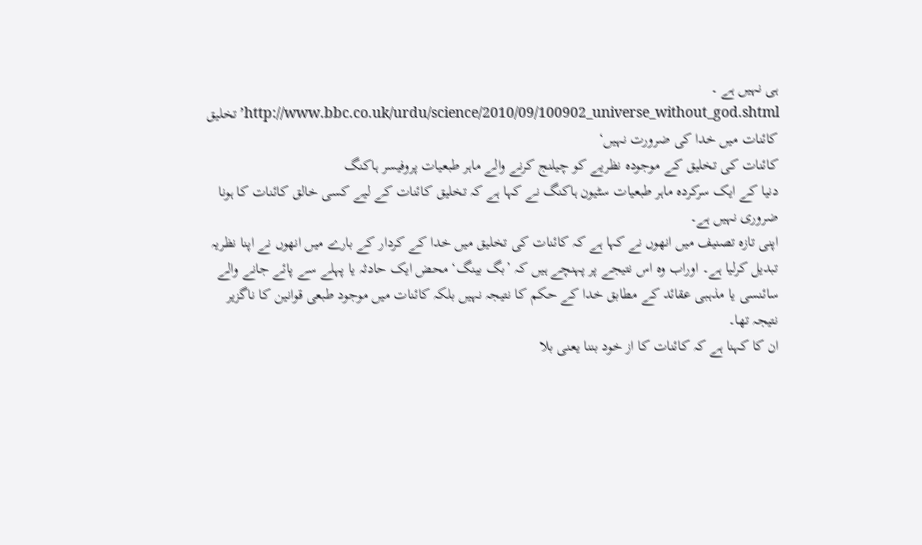ہی نہیں ہے ۔
http://www.bbc.co.uk/urdu/science/2010/09/100902_universe_without_god.shtml’تخلیق کائنات میں خدا کی ضرورت نہیں‘
کائنات کی تخلیق کے موجودہ نظریے کو چیلنج کرنے والے ماہر طبعیات پروفیسر ہاکنگ
دنیا کے ایک سرکردہ ماہر طبعیات سٹیون ہاکنگ نے کہا ہے کہ تخلیق کائنات کے لیے کسی خالق کائنات کا ہونا ضروری نہیں ہے۔
اپنی تازہ تصنیف میں انھوں نے کہا ہے کہ کائنات کی تخلیق میں خدا کے کردار کے بارے میں انھوں نے اپنا نظریہ تبدیل کرلیا ہے۔ اوراب وہ اس نتیجے پر پہنچے ہیں کہ ’بگ بینگ‘ محض ایک حادثہ یا پہلے سے پائے جانے والے سائنسی یا مذہبی عقائد کے مطابق خدا کے حکم کا نتیجہ نہیں بلکہ کائنات میں موجود طبعی قوانین کا ناگزیر نتیجہ تھا۔
ان کا کہنا ہے کہ کائنات کا از خود بننا یعنی بلا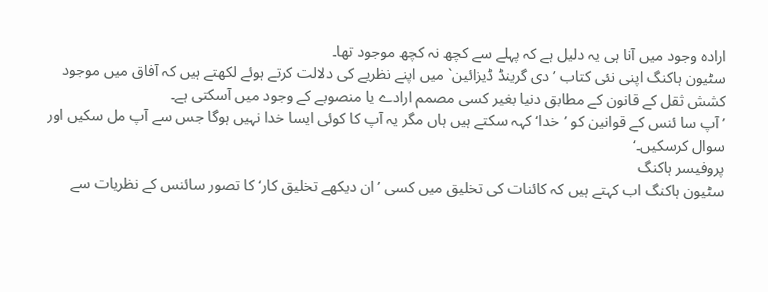ارادہ وجود میں آنا ہی یہ دلیل ہے کہ پہلے سے کچھ نہ کچھ موجود تھا۔
سٹیون ہاکنگ اپنی نئی کتاب ’ دی گرینڈ ڈیزائین` میں اپنے نظریے کی دلالت کرتے ہوئے لکھتے ہیں کہ آفاق میں موجود کشش ثقل کے قانون کے مطابق دنیا بغیر کسی مصمم ارادے یا منصوبے کے وجود میں آسکتی ہے۔
’ آپ سا ئنس کے قوانین کو ’خدا‘ کہہ سکتے ہیں ہاں مگر یہ آپ کا کوئی ایسا خدا نہیں ہوگا جس سے آپ مل سکیں اور سوال کرسکیں۔‘
پروفیسر ہاکنگ
سٹیون ہاکنگ اب کہتے ہیں کہ کائنات کی تخلیق میں کسی ’ان دیکھے تخلیق کار‘ کا تصور سائنس کے نظریات سے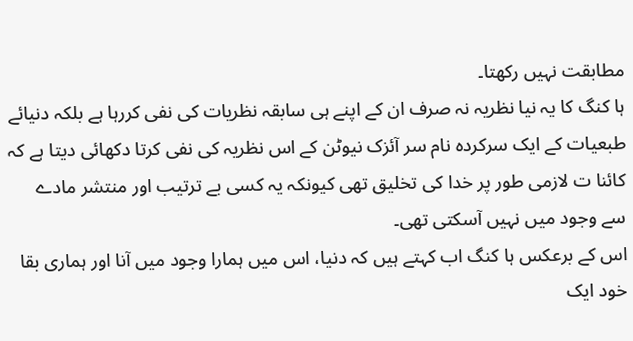مطابقت نہیں رکھتا۔
ہا کنگ کا یہ نیا نظریہ نہ صرف ان کے اپنے ہی سابقہ نظریات کی نفی کررہا ہے بلکہ دنیائے طبعیات کے ایک سرکردہ نام سر آئزک نیوٹن کے اس نظریہ کی نفی کرتا دکھائی دیتا ہے کہ کائنا ت لازمی طور پر خدا کی تخلیق تھی کیونکہ یہ کسی بے ترتیب اور منتشر مادے سے وجود میں نہیں آسکتی تھی۔
اس کے برعکس ہا کنگ اب کہتے ہیں کہ دنیا، اس میں ہمارا وجود میں آنا اور ہماری بقا خود ایک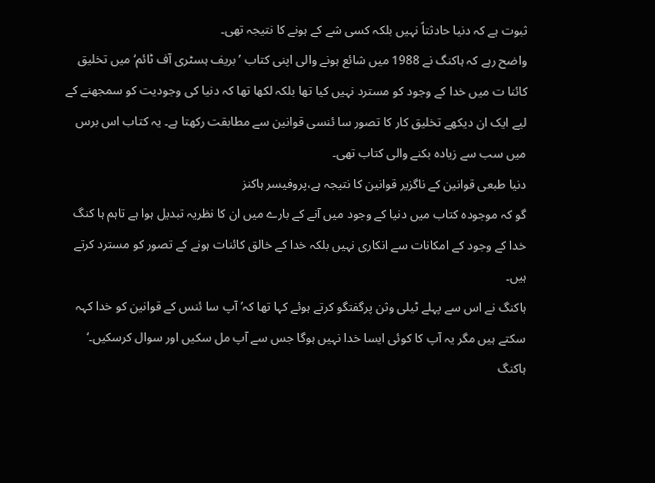ثبوت ہے کہ دنیا حادثتاً نہیں بلکہ کسی شے کے ہونے کا نتیجہ تھی۔
واضح رہے کہ ہاکنگ نے 1988 میں شائع ہونے والی اپنی کتاب ’ بریف ہسٹری آف ٹائم‘ میں تخلیق کائنا ت میں خدا کے وجود کو مسترد نہیں کیا تھا بلکہ لکھا تھا کہ دنیا کی وجودیت کو سمجھنے کے لیے ایک ان دیکھے تخلیق کار کا تصور سا ئنسی قوانین سے مطابقت رکھتا ہے۔ یہ کتاب اس برس میں سب سے زیادہ بکنے والی کتاب تھی۔
دنیا طبعی قوانین کے ناگزیر قوانین کا نتیجہ ہے،پروفیسر ہاکنز
گو کہ موجودہ کتاب میں دنیا کے وجود میں آنے کے بارے میں ان کا نظریہ تبدیل ہوا ہے تاہم ہا کنگ خدا کے وجود کے امکانات سے انکاری نہیں بلکہ خدا کے خالق کائنات ہونے کے تصور کو مسترد کرتے ہیں۔
ہاکنگ نے اس سے پہلے ٹیلی وثن پرگفتگو کرتے ہوئے کہا تھا کہ’ آپ سا ئنس کے قوانین کو خدا کہہ سکتے ہیں مگر یہ آپ کا کوئی ایسا خدا نہیں ہوگا جس سے آپ مل سکیں اور سوال کرسکیں۔‘
ہاکنگ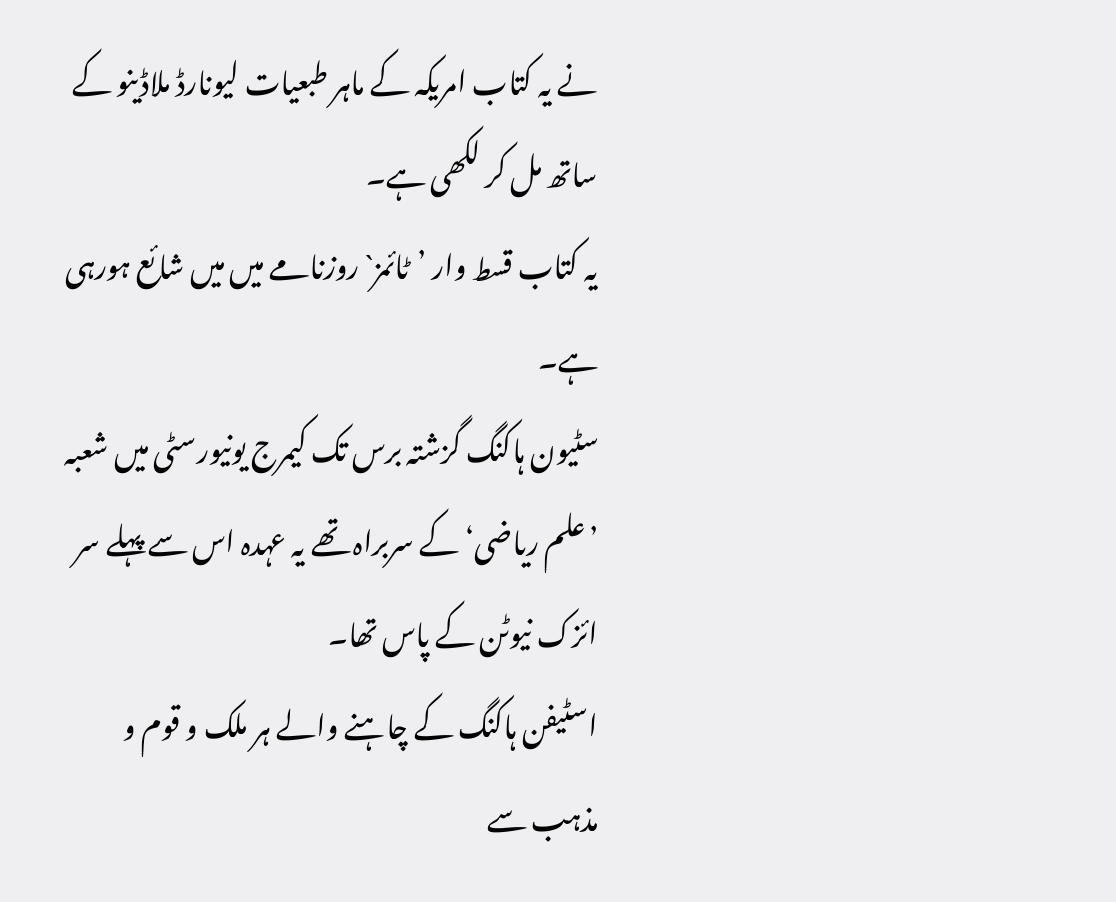نے یہ کتاب امریکہ کے ماہر طبعیات لیونارڈ ملاڈینو کے ساتھ مل کر لکھی ہے۔
یہ کتاب قسط وار ’ٹائمز` روزنامے میں میں شائع ہورہی ہے۔
سٹیون ہاکنگ گزشتہ برس تک کیمرج یونیورسٹی میں شعبہ ’علم ریاضی‘ کے سربراہ تھے یہ عہدہ اس سے پہلے سر ائزک نیوٹن کے پاس تھا۔
اسٹیفن ہاکنگ کے چاہنے والے ہر ملک و قوم و مذہب سے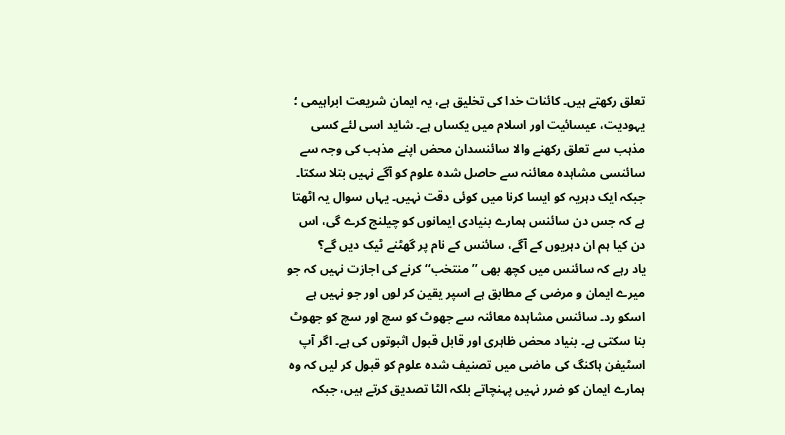تعلق رکھتے ہیں۔ کائنات خدا کی تخلیق ہے، یہ ایمان شریعت ابراہیمی ؛ یہودیت، عیسائیت اور اسلام میں یکساں ہے۔ شاید اسی لئے کسی مذہب سے تعلق رکھنے والا سائنسدان محض اپنے مذہب کی وجہ سے سائنسی مشاہدہ معائنہ سے حاصل شدہ علوم کو آگے نہیں بتلا سکتا۔ جبکہ ایک دہریہ کو ایسا کرنا میں کوئی دقت نہیں۔ یہاں سوال یہ اٹھتا ہے کہ جس دن سائنس ہمارے بنیادی ایمانوں کو چیلنج کرے گی، اس دن کیا ہم ان دہریوں کے آگے، سائنس کے نام پر گھٹنے ٹیک دیں گے؟
یاد رہے کہ سائنس میں کچھ بھی ’’منتخب‘‘ کرنے کی اجازت نہیں کہ جو میرے ایمان و مرضی کے مطابق ہے اسپر یقین کر لوں اور جو نہیں ہے اسکو رد۔ سائنس مشاہدہ معائنہ سے جھوٹ کو سچ اور سچ کو جھوٹ بنا سکتی ہے۔ بنیاد محض ظاہری اور قابل قبول اثبوتوں کی ہے۔ اگر آپ اسٹیفن ہاکنگ کی ماضی میں تصنیف شدہ علوم کو قبول کر لیں کہ وہ ہمارے ایمان کو ضرر نہیں پہنچاتے بلکہ الٹا تصدیق کرتے ہیں، جبکہ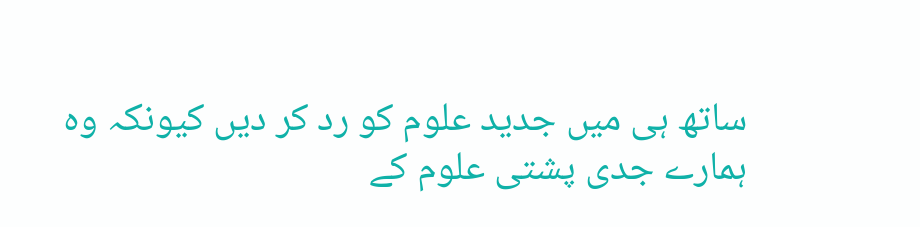ساتھ ہی میں جدید علوم کو رد کر دیں کیونکہ وہ ہمارے جدی پشتی علوم کے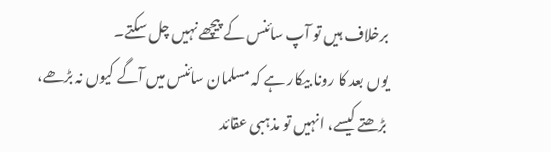برخلاف ہیں تو آپ سائنس کے پیچھے نہیں چل سکتے۔
یوں بعد کا رونا بیکار ہے کہ مسلمان سائنس میں آگے کیوں نہ بڑھے، بڑھتے کیسے، انہیں تو مذہبی عقائد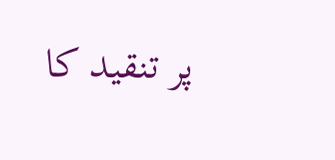پر تنقید کا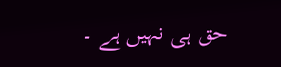حق ہی نہیں ہے ۔